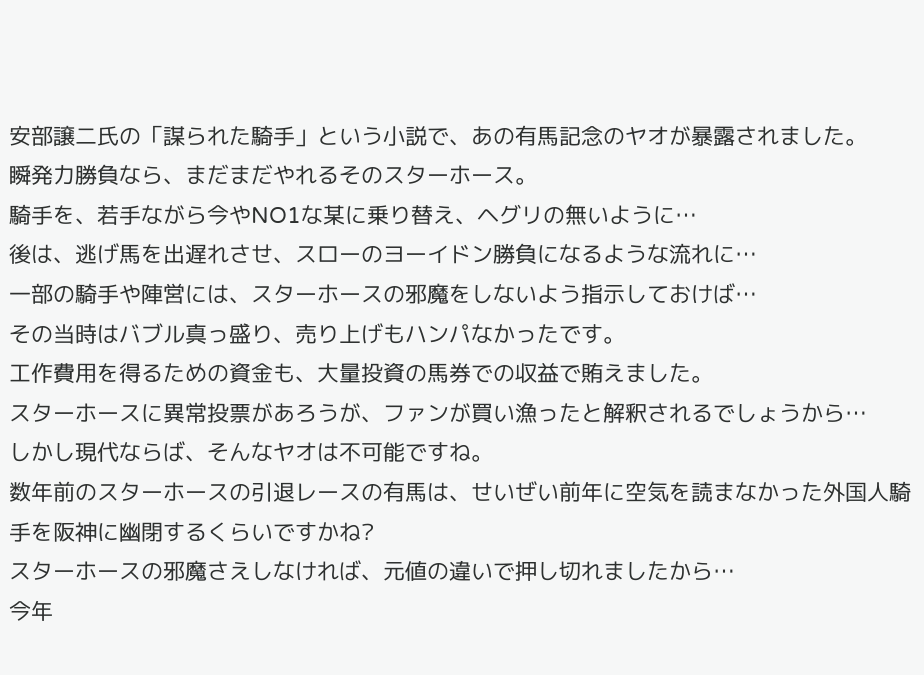安部譲二氏の「謀られた騎手」という小説で、あの有馬記念のヤオが暴露されました。
瞬発力勝負なら、まだまだやれるそのスターホース。
騎手を、若手ながら今やNO1な某に乗り替え、ヘグリの無いように…
後は、逃げ馬を出遅れさせ、スローのヨーイドン勝負になるような流れに…
一部の騎手や陣営には、スターホースの邪魔をしないよう指示しておけば…
その当時はバブル真っ盛り、売り上げもハンパなかったです。
工作費用を得るための資金も、大量投資の馬券での収益で賄えました。
スターホースに異常投票があろうが、ファンが買い漁ったと解釈されるでしょうから…
しかし現代ならば、そんなヤオは不可能ですね。
数年前のスターホースの引退レースの有馬は、せいぜい前年に空気を読まなかった外国人騎手を阪神に幽閉するくらいですかね?
スターホースの邪魔さえしなければ、元値の違いで押し切れましたから…
今年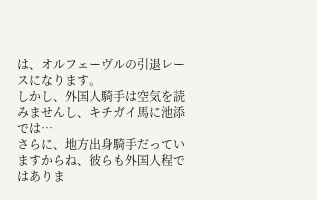は、オルフェーヴルの引退レースになります。
しかし、外国人騎手は空気を読みませんし、キチガイ馬に池添では…
さらに、地方出身騎手だっていますからね、彼らも外国人程ではありま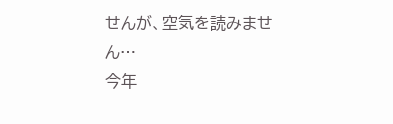せんが、空気を読みません…
今年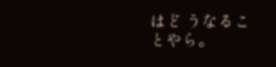はど うなることやら。